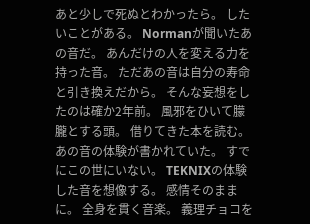あと少しで死ぬとわかったら。 したいことがある。 Normanが聞いたあの音だ。 あんだけの人を変える力を持った音。 ただあの音は自分の寿命と引き換えだから。 そんな妄想をしたのは確か2年前。 風邪をひいて朦朧とする頭。 借りてきた本を読む。 あの音の体験が書かれていた。 すでにこの世にいない。 TEKNIXの体験した音を想像する。 感情そのままに。 全身を貫く音楽。 義理チョコを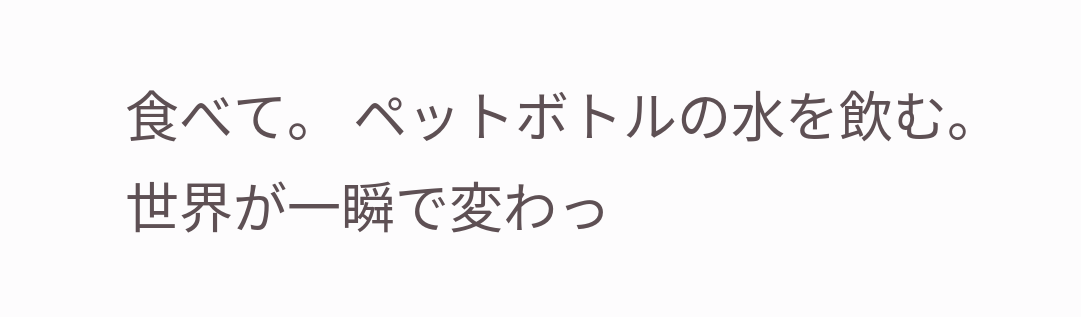食べて。 ペットボトルの水を飲む。 世界が一瞬で変わっ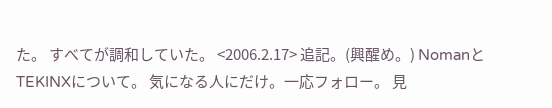た。 すべてが調和していた。 <2006.2.17> 追記。(興醒め。) NomanとTEKINXについて。 気になる人にだけ。一応フォロー。 見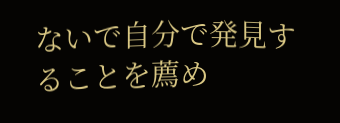ないで自分で発見することを薦め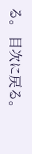る。 目次に戻る。